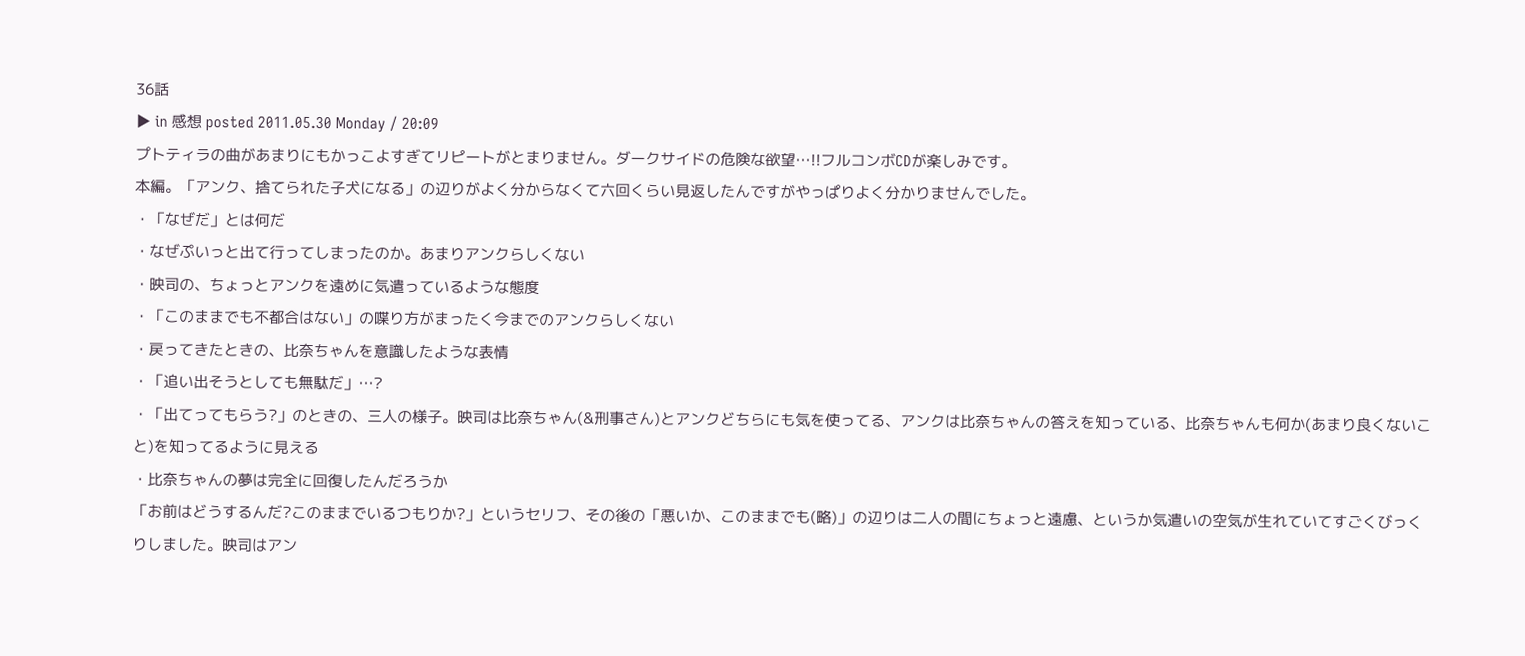36話
▶ in 感想 posted 2011.05.30 Monday / 20:09
プトティラの曲があまりにもかっこよすぎてリピートがとまりません。ダークサイドの危険な欲望…!!フルコンボCDが楽しみです。
本編。「アンク、捨てられた子犬になる」の辺りがよく分からなくて六回くらい見返したんですがやっぱりよく分かりませんでした。
・「なぜだ」とは何だ
・なぜぷいっと出て行ってしまったのか。あまりアンクらしくない
・映司の、ちょっとアンクを遠めに気遣っているような態度
・「このままでも不都合はない」の喋り方がまったく今までのアンクらしくない
・戻ってきたときの、比奈ちゃんを意識したような表情
・「追い出そうとしても無駄だ」…?
・「出てってもらう?」のときの、三人の様子。映司は比奈ちゃん(&刑事さん)とアンクどちらにも気を使ってる、アンクは比奈ちゃんの答えを知っている、比奈ちゃんも何か(あまり良くないこと)を知ってるように見える
・比奈ちゃんの夢は完全に回復したんだろうか
「お前はどうするんだ?このままでいるつもりか?」というセリフ、その後の「悪いか、このままでも(略)」の辺りは二人の間にちょっと遠慮、というか気遣いの空気が生れていてすごくびっくりしました。映司はアン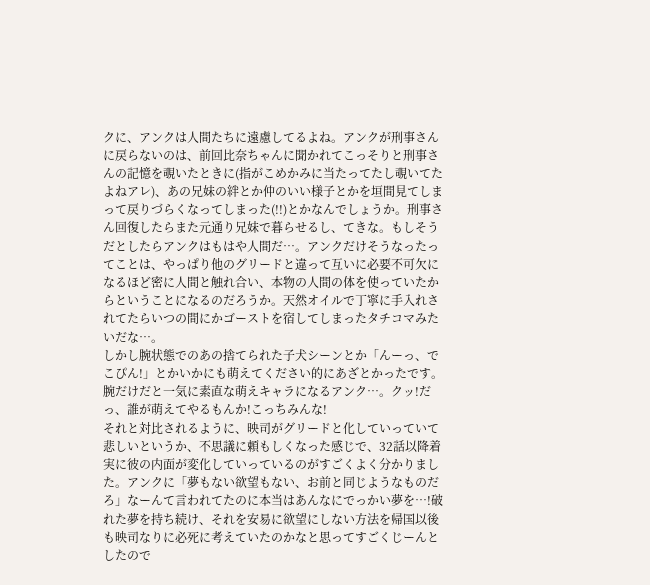クに、アンクは人間たちに遠慮してるよね。アンクが刑事さんに戻らないのは、前回比奈ちゃんに聞かれてこっそりと刑事さんの記憶を覗いたときに(指がこめかみに当たってたし覗いてたよねアレ)、あの兄妹の絆とか仲のいい様子とかを垣間見てしまって戻りづらくなってしまった(!!)とかなんでしょうか。刑事さん回復したらまた元通り兄妹で暮らせるし、てきな。もしそうだとしたらアンクはもはや人間だ…。アンクだけそうなったってことは、やっぱり他のグリードと違って互いに必要不可欠になるほど密に人間と触れ合い、本物の人間の体を使っていたからということになるのだろうか。天然オイルで丁寧に手入れされてたらいつの間にかゴーストを宿してしまったタチコマみたいだな…。
しかし腕状態でのあの捨てられた子犬シーンとか「んーっ、でこぴん!」とかいかにも萌えてください的にあざとかったです。腕だけだと一気に素直な萌えキャラになるアンク…。クッ!だっ、誰が萌えてやるもんか!こっちみんな!
それと対比されるように、映司がグリードと化していっていて悲しいというか、不思議に頼もしくなった感じで、32話以降着実に彼の内面が変化していっているのがすごくよく分かりました。アンクに「夢もない欲望もない、お前と同じようなものだろ」なーんて言われてたのに本当はあんなにでっかい夢を…!破れた夢を持ち続け、それを安易に欲望にしない方法を帰国以後も映司なりに必死に考えていたのかなと思ってすごくじーんとしたので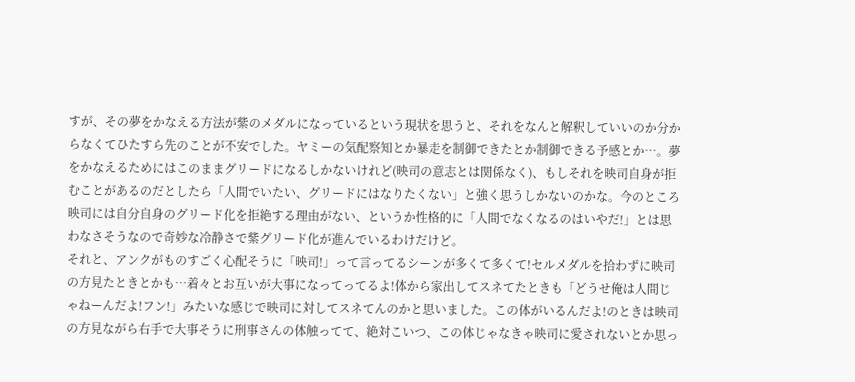すが、その夢をかなえる方法が紫のメダルになっているという現状を思うと、それをなんと解釈していいのか分からなくてひたすら先のことが不安でした。ヤミーの気配察知とか暴走を制御できたとか制御できる予感とか…。夢をかなえるためにはこのままグリードになるしかないけれど(映司の意志とは関係なく)、もしそれを映司自身が拒むことがあるのだとしたら「人間でいたい、グリードにはなりたくない」と強く思うしかないのかな。今のところ映司には自分自身のグリード化を拒絶する理由がない、というか性格的に「人間でなくなるのはいやだ!」とは思わなさそうなので奇妙な冷静さで紫グリード化が進んでいるわけだけど。
それと、アンクがものすごく心配そうに「映司!」って言ってるシーンが多くて多くて!セルメダルを拾わずに映司の方見たときとかも…着々とお互いが大事になってってるよ!体から家出してスネてたときも「どうせ俺は人間じゃねーんだよ!フン!」みたいな感じで映司に対してスネてんのかと思いました。この体がいるんだよ!のときは映司の方見ながら右手で大事そうに刑事さんの体触ってて、絶対こいつ、この体じゃなきゃ映司に愛されないとか思っ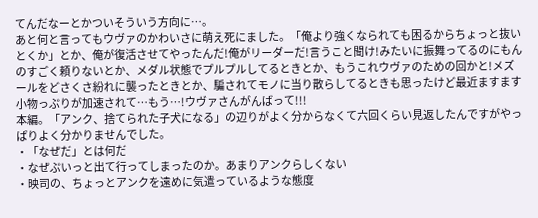てんだなーとかついそういう方向に…。
あと何と言ってもウヴァのかわいさに萌え死にました。「俺より強くなられても困るからちょっと抜いとくか」とか、俺が復活させてやったんだ!俺がリーダーだ!言うこと聞け!みたいに振舞ってるのにもんのすごく頼りないとか、メダル状態でプルプルしてるときとか、もうこれウヴァのための回かと!メズールをどさくさ紛れに襲ったときとか、騙されてモノに当り散らしてるときも思ったけど最近ますます小物っぷりが加速されて…もう…!ウヴァさんがんばって!!!
本編。「アンク、捨てられた子犬になる」の辺りがよく分からなくて六回くらい見返したんですがやっぱりよく分かりませんでした。
・「なぜだ」とは何だ
・なぜぷいっと出て行ってしまったのか。あまりアンクらしくない
・映司の、ちょっとアンクを遠めに気遣っているような態度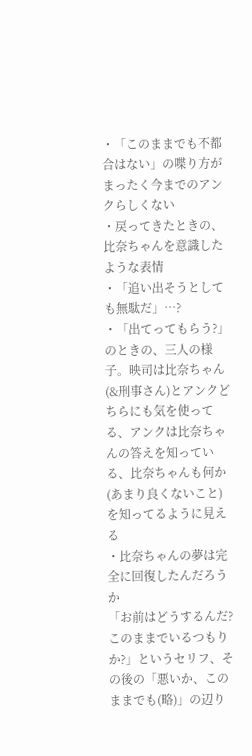・「このままでも不都合はない」の喋り方がまったく今までのアンクらしくない
・戻ってきたときの、比奈ちゃんを意識したような表情
・「追い出そうとしても無駄だ」…?
・「出てってもらう?」のときの、三人の様子。映司は比奈ちゃん(&刑事さん)とアンクどちらにも気を使ってる、アンクは比奈ちゃんの答えを知っている、比奈ちゃんも何か(あまり良くないこと)を知ってるように見える
・比奈ちゃんの夢は完全に回復したんだろうか
「お前はどうするんだ?このままでいるつもりか?」というセリフ、その後の「悪いか、このままでも(略)」の辺り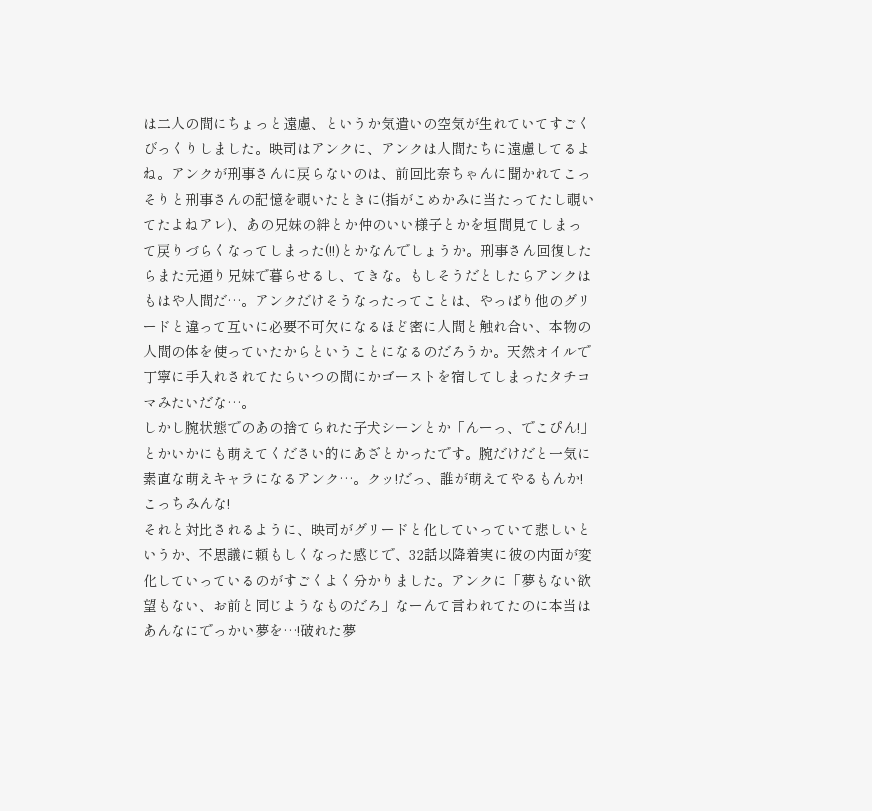は二人の間にちょっと遠慮、というか気遣いの空気が生れていてすごくびっくりしました。映司はアンクに、アンクは人間たちに遠慮してるよね。アンクが刑事さんに戻らないのは、前回比奈ちゃんに聞かれてこっそりと刑事さんの記憶を覗いたときに(指がこめかみに当たってたし覗いてたよねアレ)、あの兄妹の絆とか仲のいい様子とかを垣間見てしまって戻りづらくなってしまった(!!)とかなんでしょうか。刑事さん回復したらまた元通り兄妹で暮らせるし、てきな。もしそうだとしたらアンクはもはや人間だ…。アンクだけそうなったってことは、やっぱり他のグリードと違って互いに必要不可欠になるほど密に人間と触れ合い、本物の人間の体を使っていたからということになるのだろうか。天然オイルで丁寧に手入れされてたらいつの間にかゴーストを宿してしまったタチコマみたいだな…。
しかし腕状態でのあの捨てられた子犬シーンとか「んーっ、でこぴん!」とかいかにも萌えてください的にあざとかったです。腕だけだと一気に素直な萌えキャラになるアンク…。クッ!だっ、誰が萌えてやるもんか!こっちみんな!
それと対比されるように、映司がグリードと化していっていて悲しいというか、不思議に頼もしくなった感じで、32話以降着実に彼の内面が変化していっているのがすごくよく分かりました。アンクに「夢もない欲望もない、お前と同じようなものだろ」なーんて言われてたのに本当はあんなにでっかい夢を…!破れた夢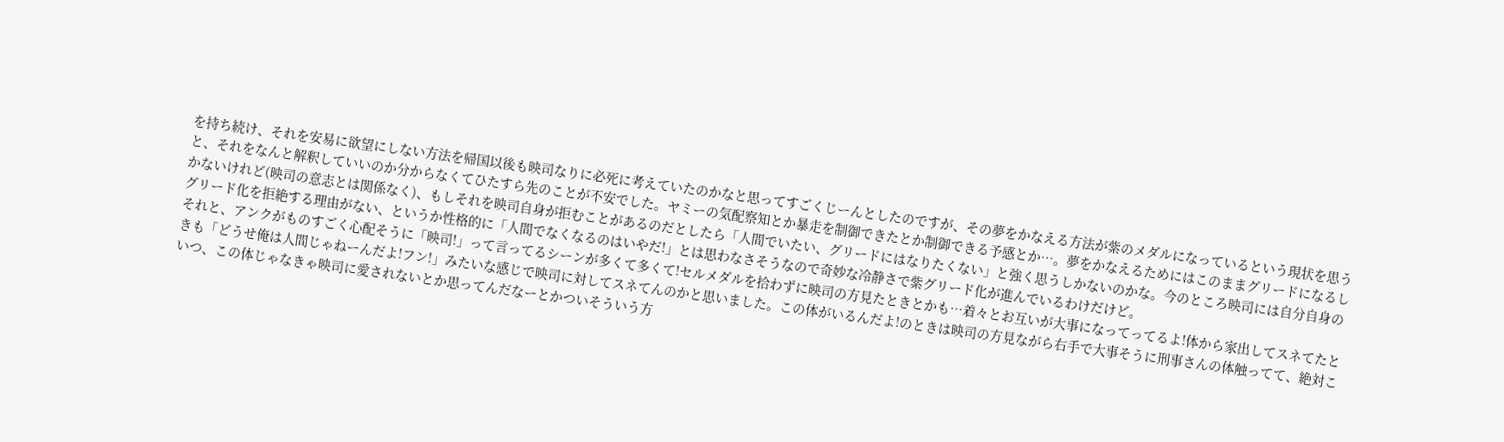を持ち続け、それを安易に欲望にしない方法を帰国以後も映司なりに必死に考えていたのかなと思ってすごくじーんとしたのですが、その夢をかなえる方法が紫のメダルになっているという現状を思うと、それをなんと解釈していいのか分からなくてひたすら先のことが不安でした。ヤミーの気配察知とか暴走を制御できたとか制御できる予感とか…。夢をかなえるためにはこのままグリードになるしかないけれど(映司の意志とは関係なく)、もしそれを映司自身が拒むことがあるのだとしたら「人間でいたい、グリードにはなりたくない」と強く思うしかないのかな。今のところ映司には自分自身のグリード化を拒絶する理由がない、というか性格的に「人間でなくなるのはいやだ!」とは思わなさそうなので奇妙な冷静さで紫グリード化が進んでいるわけだけど。
それと、アンクがものすごく心配そうに「映司!」って言ってるシーンが多くて多くて!セルメダルを拾わずに映司の方見たときとかも…着々とお互いが大事になってってるよ!体から家出してスネてたときも「どうせ俺は人間じゃねーんだよ!フン!」みたいな感じで映司に対してスネてんのかと思いました。この体がいるんだよ!のときは映司の方見ながら右手で大事そうに刑事さんの体触ってて、絶対こいつ、この体じゃなきゃ映司に愛されないとか思ってんだなーとかついそういう方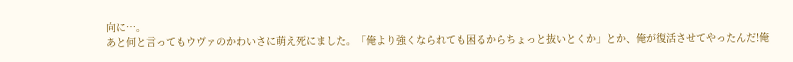向に…。
あと何と言ってもウヴァのかわいさに萌え死にました。「俺より強くなられても困るからちょっと抜いとくか」とか、俺が復活させてやったんだ!俺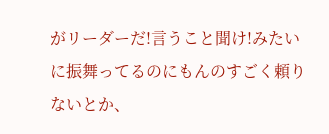がリーダーだ!言うこと聞け!みたいに振舞ってるのにもんのすごく頼りないとか、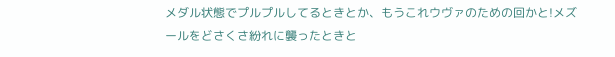メダル状態でプルプルしてるときとか、もうこれウヴァのための回かと!メズールをどさくさ紛れに襲ったときと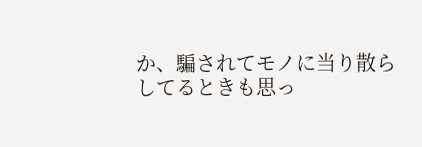か、騙されてモノに当り散らしてるときも思っ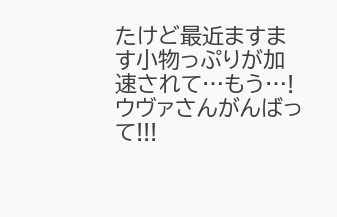たけど最近ますます小物っぷりが加速されて…もう…!ウヴァさんがんばって!!!